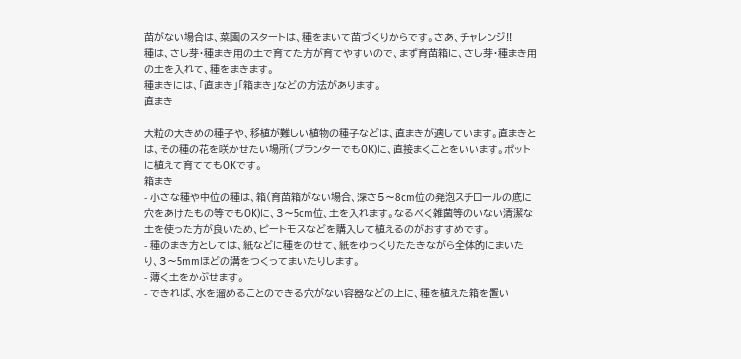苗がない場合は、菜園のスタートは、種をまいて苗づくりからです。さあ、チャレンジ!!
種は、さし芽・種まき用の土で育てた方が育てやすいので、まず育苗箱に、さし芽・種まき用の土を入れて、種をまきます。
種まきには、「直まき」「箱まき」などの方法があります。
直まき

大粒の大きめの種子や、移植が難しい植物の種子などは、直まきが適しています。直まきとは、その種の花を咲かせたい場所(プランターでもOK)に、直接まくことをいいます。ポットに植えて育ててもOKです。
箱まき
- 小さな種や中位の種は、箱(育苗箱がない場合、深さ5〜8cm位の発泡スチロールの底に穴をあけたもの等でもOK)に、3〜5cm位、土を入れます。なるべく雑菌等のいない清潔な土を使った方が良いため、ピートモスなどを購入して植えるのがおすすめです。
- 種のまき方としては、紙などに種をのせて、紙をゆっくりたたきながら全体的にまいたり、3〜5mmほどの溝をつくってまいたりします。
- 薄く土をかぶせます。
- できれば、水を溜めることのできる穴がない容器などの上に、種を植えた箱を置い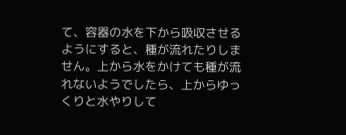て、容器の水を下から吸収させるようにすると、種が流れたりしません。上から水をかけても種が流れないようでしたら、上からゆっくりと水やりして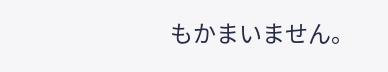もかまいません。